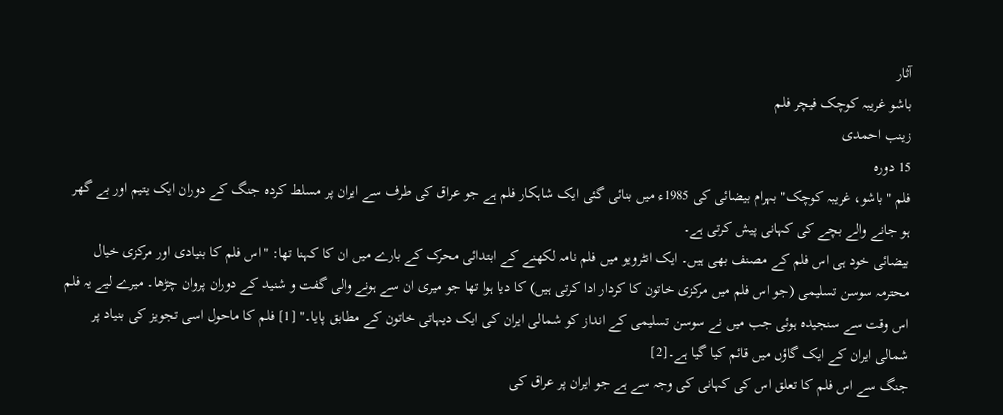آثار
باشو غریبہ کوچک فیچر فلم
زینب احمدی
15 دورہ
فلم "باشو، غریبہ کوچک" بہرام بیضائی کی 1985ء میں بنائی گئی ایک شاہکار فلم ہے جو عراق کی طرف سے ایران پر مسلط کردہ جنگ کے دوران ایک یتیم اور بے گھر ہو جانے والے بچے کی کہانی پیش کرتی ہے۔
بیضائی خود ہی اس فلم کے مصنف بھی ہیں۔ ایک انٹرویو میں فلم نامہ لکھنے کے ابتدائی محرک کے بارے میں ان کا کہنا تھا: "اس فلم کا بنیادی اور مرکزی خیال محترمہ سوسن تسلیمی (جو اس فلم میں مرکزی خاتون کا کردار ادا کرتی ہیں) کا دیا ہوا تھا جو میری ان سے ہونے والی گفت و شنید کے دوران پروان چڑھا۔ میرے لیے یہ فلم اس وقت سے سنجیدہ ہوئی جب میں نے سوسن تسلیمی کے انداز کو شمالی ایران کی ایک دیہاتی خاتون کے مطابق پایا۔" [1] فلم کا ماحول اسی تجویز کی بنیاد پر شمالی ایران کے ایک گاؤں میں قائم کیا گیا ہے۔[2]
جنگ سے اس فلم کا تعلق اس کی کہانی کی وجہ سے ہے جو ایران پر عراق کی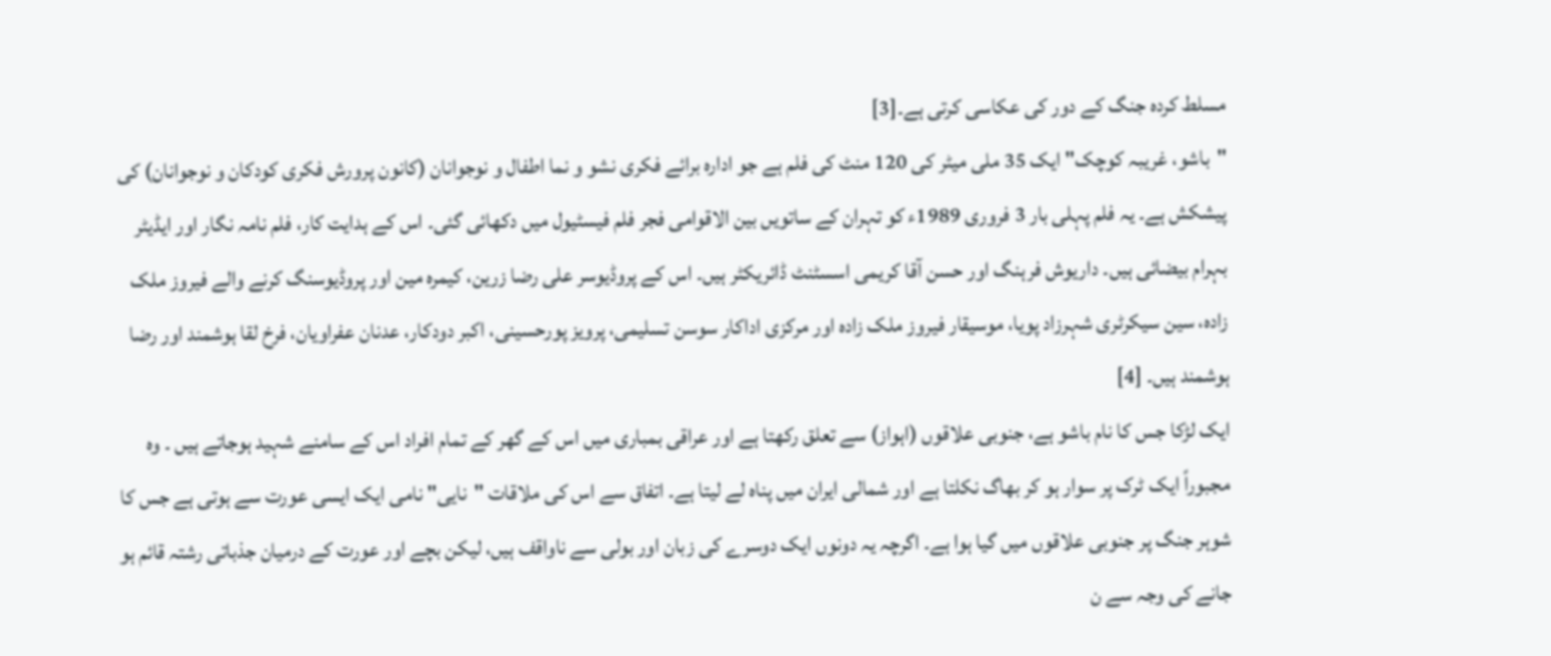مسلط کردہ جنگ کے دور کی عکاسی کرتی ہے۔[3]
"باشو، غریبہ کوچک" ایک 35 ملی میٹر کی 120 منٹ کی فلم ہے جو ادارہ برائے فکری نشو و نما اطفال و نوجوانان (کانون پرورش فکری کودکان و نوجوانان) کی پیشکش ہے۔ یہ فلم پہلی بار 3 فروری 1989ء کو تہران کے ساتویں بین الاقوامی فجر فلم فیسٹیول میں دکھائی گئی۔ اس کے ہدایت کار، فلم نامہ نگار اور ایڈیٹر بہرام بیضائی ہیں۔ داریوش فرہنگ اور حسن آقا کریمی اسسٹنٹ ڈائریکٹر ہیں۔ اس کے پروڈیوسر علی رضا زرین، کیمرہ مین اور پروڈیوسنگ کرنے والے فیروز ملک زادہ، سین سیکرٹری شہرزاد پویا، موسیقار فیروز ملک زادہ اور مرکزی اداکار سوسن تسلیمی، پرویز پورحسینی، اکبر دودکار، عدنان عفراویان، فرخ لقا ہوشمند اور رضا ہوشمند ہیں۔ [4]
ایک لڑکا جس کا نام باشو ہے، جنوبی علاقوں (اہواز) سے تعلق رکھتا ہے اور عراقی بمباری میں اس کے گھر کے تمام افراد اس کے سامنے شہید ہوجاتے ہیں ۔ وہ مجبوراً ایک ٹرک پر سوار ہو کر بھاگ نکلتا ہے اور شمالی ایران میں پناہ لے لیتا ہے۔ اتفاق سے اس کی ملاقات "نایی" نامی ایک ایسی عورت سے ہوتی ہے جس کا شوہر جنگ پر جنوبی علاقوں میں گیا ہوا ہے۔ اگرچہ یہ دونوں ایک دوسرے کی زبان اور بولی سے ناواقف ہیں، لیکن بچے اور عورت کے درمیان جذباتی رشتہ قائم ہو جانے کی وجہ سے ن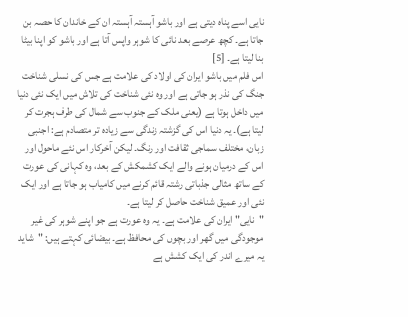نایی اسے پناہ دیتی ہے اور باشو آہستہ آہستہ ان کے خاندان کا حصہ بن جاتا ہے۔ کچھ عرصے بعد نائی کا شوہر واپس آتا ہے اور باشو کو اپنا بیٹا بنا لیتا ہے۔ [5]
اس فلم میں باشو ایران کی اولاد کی علامت ہے جس کی نسلی شناخت جنگ کی نذر ہو جاتی ہے اور وہ نئی شناخت کی تلاش میں ایک نئی دنیا میں داخل ہوتا ہے (یعنی ملک کے جنوب سے شمال کی طرف ہجرت کر لیتا ہے)۔ یہ دنیا اس کی گزشتہ زندگی سے زیادہ تر متصادم ہے: اجنبی زبان، مختلف سماجی ثقافت اور رنگ۔ لیکن آخرکار اس نئے ماحول اور اس کے درمیان ہونے والے ایک کشمکش کے بعد، وہ کہانی کی عورت کے ساتھ مثالی جذباتی رشتہ قائم کرنے میں کامیاب ہو جاتا ہے اور ایک نئی اور عمیق شناخت حاصل کر لیتا ہے۔
"نایی" ایران کی علامت ہے۔ یہ وہ عورت ہے جو اپنے شوہر کی غیر موجودگی میں گھر اور بچوں کی محافظ ہے۔ بیضائی کہتے ہیں: "شاید یہ میرے اندر کی ایک کشش ہے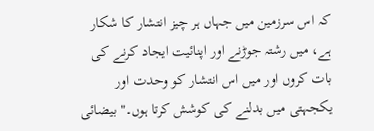کہ اس سرزمین میں جہاں ہر چیز انتشار کا شکار ہے، میں رشتہ جوڑنے اور اپنائیت ایجاد کرنے کی بات کروں اور میں اس انتشار کو وحدت اور یکجہتی میں بدلنے کی کوشش کرتا ہوں۔" بیضائی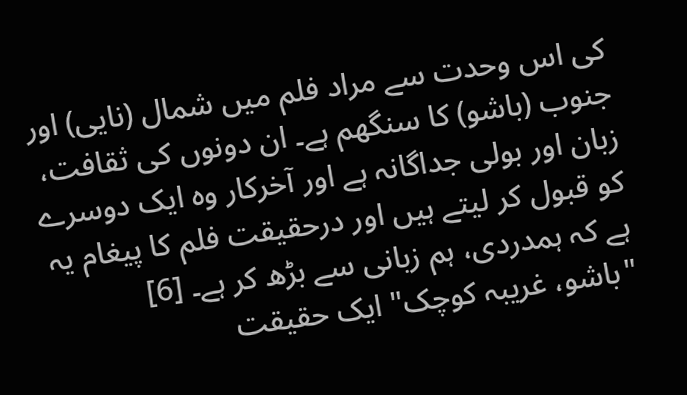کی اس وحدت سے مراد فلم میں شمال (نایی) اور جنوب (باشو) کا سنگھم ہے۔ ان دونوں کی ثقافت، زبان اور بولی جداگانہ ہے اور آخرکار وہ ایک دوسرے کو قبول کر لیتے ہیں اور درحقیقت فلم کا پیغام یہ ہے کہ ہمدردی، ہم زبانی سے بڑھ کر ہے۔ [6]
"باشو، غریبہ کوچک" ایک حقیقت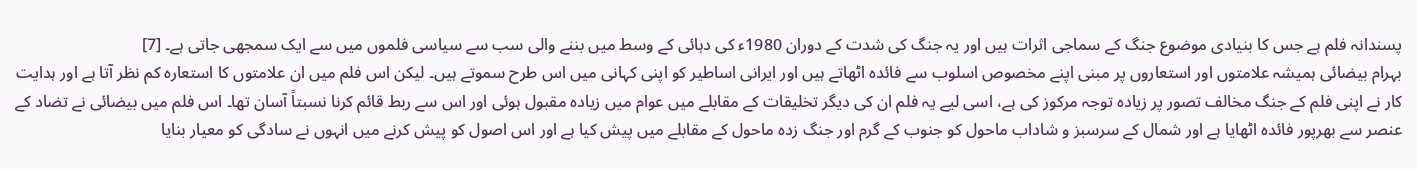پسندانہ فلم ہے جس کا بنیادی موضوع جنگ کے سماجی اثرات ہیں اور یہ جنگ کی شدت کے دوران 1980ء کی دہائی کے وسط میں بننے والی سب سے سیاسی فلموں میں سے ایک سمجھی جاتی ہے۔ [7]
بہرام بیضائی ہمیشہ علامتوں اور استعاروں پر مبنی اپنے مخصوص اسلوب سے فائدہ اٹھاتے ہیں اور ایرانی اساطیر کو اپنی کہانی میں اس طرح سموتے ہیں۔ لیکن اس فلم میں ان علامتوں کا استعارہ کم نظر آتا ہے اور ہدایت کار نے اپنی فلم کے جنگ مخالف تصور پر زیادہ توجہ مرکوز کی ہے، اسی لیے یہ فلم ان کی دیگر تخلیقات کے مقابلے میں عوام میں زیادہ مقبول ہوئی اور اس سے ربط قائم کرنا نسبتاً آسان تھا۔ اس فلم میں بیضائی نے تضاد کے عنصر سے بھرپور فائدہ اٹھایا ہے اور شمال کے سرسبز و شاداب ماحول کو جنوب کے گرم اور جنگ زدہ ماحول کے مقابلے میں پیش کیا ہے اور اس اصول کو پیش کرنے میں انہوں نے سادگی کو معیار بنایا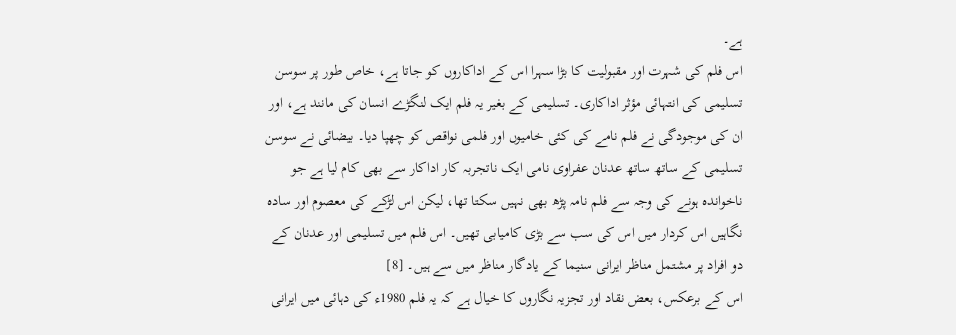ہے۔
اس فلم کی شہرت اور مقبولیت کا بڑا سہرا اس کے اداکاروں کو جاتا ہے، خاص طور پر سوسن تسلیمی کی انتہائی مؤثر اداکاری۔ تسلیمی کے بغیر یہ فلم ایک لنگڑے انسان کی مانند ہے، اور ان کی موجودگی نے فلم نامے کی کئی خامیوں اور فلمی نواقص کو چھپا دیا۔ بیضائی نے سوسن تسلیمی کے ساتھ ساتھ عدنان عفراوی نامی ایک ناتجربہ کار اداکار سے بھی کام لیا ہے جو ناخواندہ ہونے کی وجہ سے فلم نامہ پڑھ بھی نہیں سکتا تھا، لیکن اس لڑکے کی معصوم اور سادہ نگاہیں اس کردار میں اس کی سب سے بڑی کامیابی تھیں۔ اس فلم میں تسلیمی اور عدنان کے دو افراد پر مشتمل مناظر ایرانی سنیما کے یادگار مناظر میں سے ہیں۔ [8]
اس کے برعکس، بعض نقاد اور تجزیہ نگاروں کا خیال ہے کہ یہ فلم 1980ء کی دہائی میں ایرانی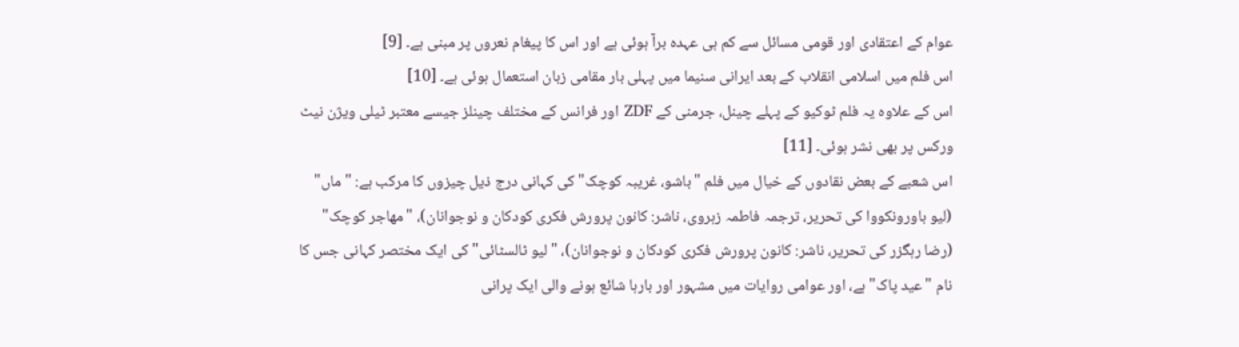عوام کے اعتقادی اور قومی مسائل سے کم ہی عہدہ برآ ہوئی ہے اور اس کا پیغام نعروں پر مبنی ہے۔ [9]
اس فلم میں اسلامی انقلاب کے بعد ایرانی سنیما میں پہلی بار مقامی زبان استعمال ہوئی ہے۔ [10]
اس کے علاوہ یہ فلم ٹوکیو کے پہلے چینل، جرمنی کے ZDF اور فرانس کے مختلف چینلز جیسے معتبر ٹیلی ویژن نیٹ ورکس پر بھی نشر ہوئی۔ [11]
اس شعبے کے بعض نقادوں کے خیال میں فلم "باشو، غریبہ کوچک" کی کہانی درج ذیل چیزوں کا مرکب ہے: "ماں" (لیو باورونکووا کی تحریر، ترجمہ فاطمہ زہروی، ناشر: کانون پرورش فکری کودکان و نوجوانان)، "مهاجر کوچک" (رضا رہگزر کی تحریر، ناشر: کانون پرورش فکری کودکان و نوجوانان)، "لیو ٹالسٹائی" کی ایک مختصر کہانی جس کا نام "عید پاک" ہے، اور عوامی روایات میں مشہور اور بارہا شائع ہونے والی ایک پرانی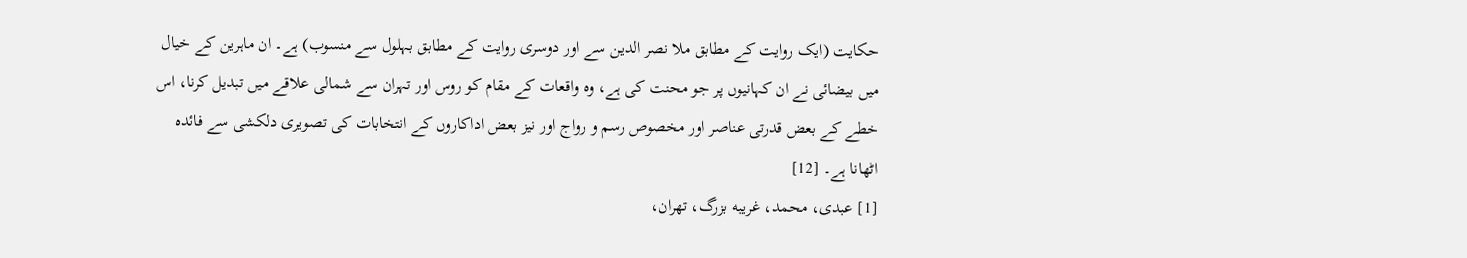حکایت (ایک روایت کے مطابق ملا نصر الدین سے اور دوسری روایت کے مطابق بہلول سے منسوب) ہے۔ ان ماہرین کے خیال میں بیضائی نے ان کہانیوں پر جو محنت کی ہے، وہ واقعات کے مقام کو روس اور تہران سے شمالی علاقے میں تبدیل کرنا، اس خطے کے بعض قدرتی عناصر اور مخصوص رسم و رواج اور نیز بعض اداکاروں کے انتخابات کی تصویری دلکشی سے فائدہ اٹھانا ہے۔ [12]
[1] عبدی، محمد، غریبه بزرگ، تهران،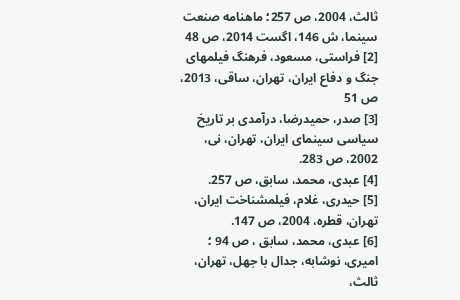ثالث، 2004، ص 257؛ ماهنامه صنعت سینما، ش 146، اگست 2014، ص 48
[2] فراستی، مسعود، فرهنگ فیلمهای جنگ و دفاع ایران، تهران، ساقی، 2013، ص 51
[3] صدر، حمیدرضا، درآمدی بر تاریخ سیاسی سینمای ایران، تهران، نی، 2002، ص 283.
[4] عبدی، محمد، سابق، ص 257.
[5] حیدری، غلام، فیلمشناخت ایران، تهران، قطره، 2004، ص 147.
[6] عبدی، محمد، سابق ، ص 94 ؛ امیری، نوشابه، جدال با جهل، تهران، ثالث،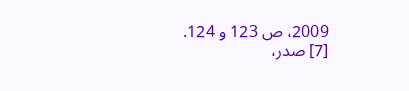2009، ص 123 و 124.
[7] صدر،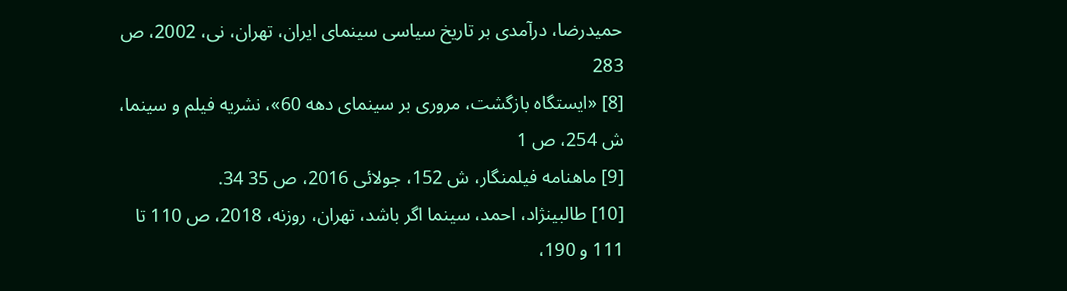حمیدرضا، درآمدی بر تاریخ سیاسی سینمای ایران، تهران، نی، 2002، ص 283
[8] «ایستگاه بازگشت، مروری بر سینمای دهه 60»، نشریه فیلم و سینما، ش 254، ص 1
[9] ماهنامه فیلمنگار، ش 152، جولائی 2016، ص 35 34.
[10] طالبینژاد، احمد، سینما اگر باشد، تهران، روزنه، 2018، ص 110 تا 111 و 190،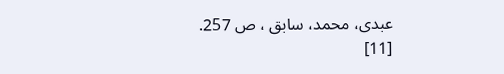عبدی، محمد، سابق ، ص 257.
[11]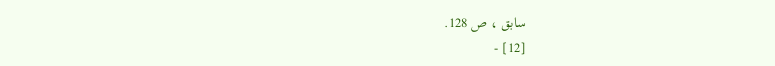سابق ، ص 128.
[12] -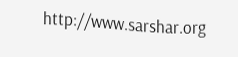http://www.sarshar.org